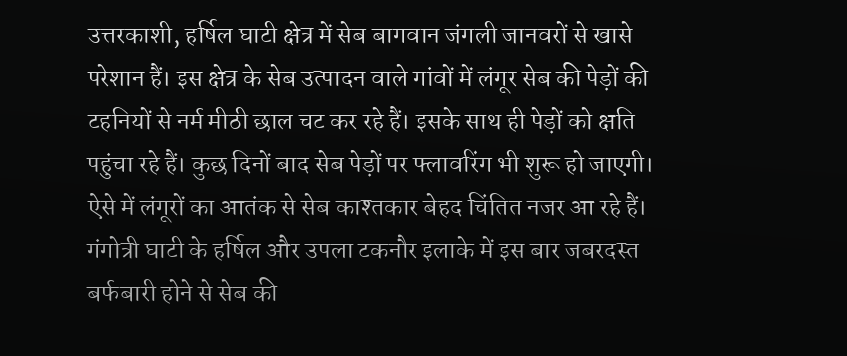उत्तरकाशी, हर्षिल घाटी क्षेत्र में सेब बागवान जंगली जानवरों से खासे परेशान हैं। इस क्षेत्र के सेब उत्पादन वाले गांवों में लंगूर सेब की पेड़ों की टहनियों से नर्म मीठी छाल चट कर रहे हैं। इसके साथ ही पेड़ों को क्षति पहुंचा रहे हैं। कुछ दिनों बाद सेब पेड़ों पर फ्लावरिंग भी शुरू हो जाएगी। ऐसे में लंगूरों का आतंक से सेब काश्तकार बेहद चिंतित नजर आ रहे हैं।
गंगोत्री घाटी के हर्षिल और उपला टकनौर इलाके में इस बार जबरदस्त बर्फबारी होने से सेब की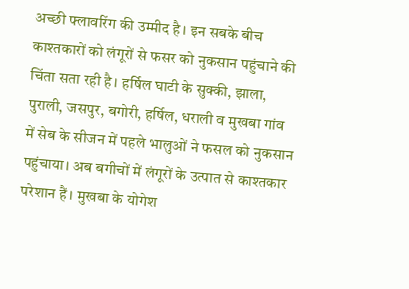अच्छी फ्लावरिंग की उम्मीद है। इन सबके बीच काश्तकारों को लंगूरों से फसर को नुकसान पहुंचाने की चिंता सता रही है। हर्षिल घाटी के सुक्की, झाला, पुराली, जसपुर, बगोरी, हर्षिल, धराली व मुखबा गांव में सेब के सीजन में पहले भालुओं ने फसल को नुकसान पहुंचाया। अब बगीचों में लंगूरों के उत्पात से काश्तकार परेशान हैं। मुखबा के योगेश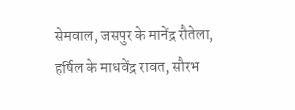सेमवाल, जसपुर के मानेंद्र रौतेला, हर्षिल के माधवेंद्र रावत, सौरभ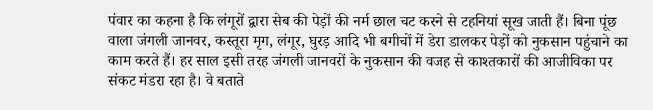पंवार का कहना है कि लंगूरों द्वारा सेब की पेड़ों की नर्म छाल चट करने से टहनियां सूख जाती हैं। बिना पूंछ वाला जंगली जानवर, कस्तूरा मृग, लंगूर, घुरड़ आदि भी बगीचों में डेरा डालकर पेड़ों को नुकसान पहुंचाने का काम करते हैं। हर साल इसी तरह जंगली जानवरों के नुकसान की वजह से काश्तकारों की आजीविका पर संकट मंडरा रहा है। वे बताते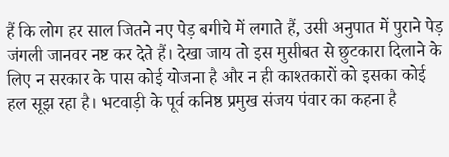हैं कि लोग हर साल जितने नए पेड़ बगीचे में लगाते हैं, उसी अनुपात में पुराने पेड़ जंगली जानवर नष्ट कर देते हैं। देखा जाय तो इस मुसीबत से छुटकारा दिलाने के लिए न सरकार के पास कोई योजना है और न ही काश्तकारों को इसका कोई हल सूझ रहा है। भटवाड़ी के पूर्व कनिष्ठ प्रमुख संजय पंवार का कहना है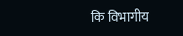कि विभागीय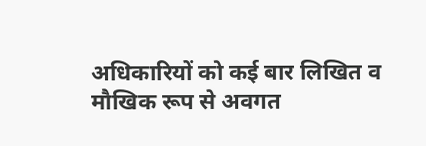अधिकारियों को कई बार लिखित व मौखिक रूप से अवगत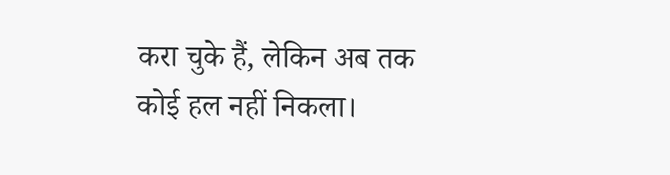करा चुके हैं, लेकिन अब तक कोई हल नहीं निकला।